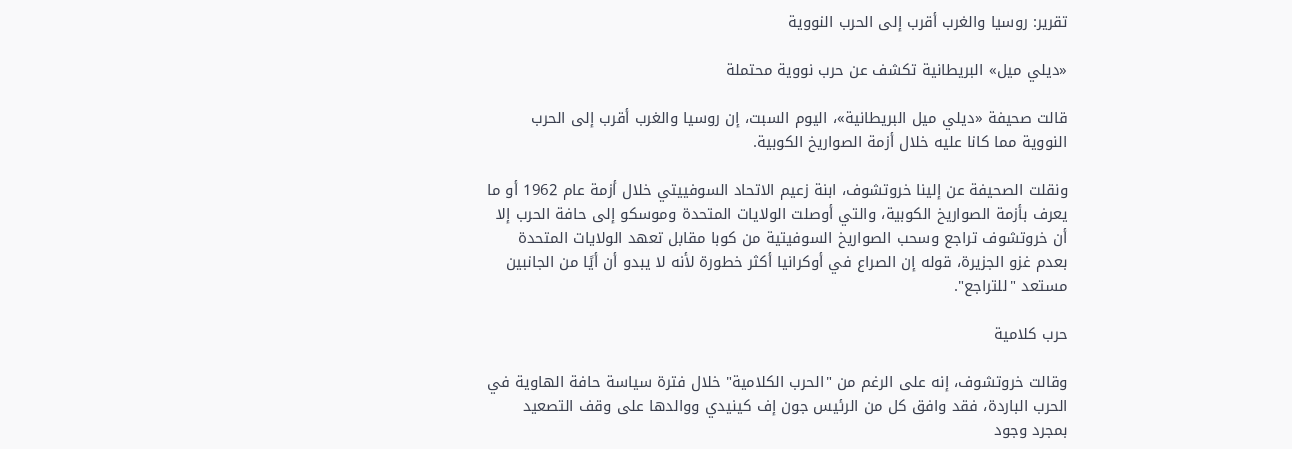تقرير: روسيا والغرب أقرب إلى الحرب النووية

«ديلي ميل» البريطانية تكشف عن حرب نووية محتملة

قالت صحيفة «ديلي ميل البريطانية»، اليوم السبت، إن روسيا والغرب أقرب إلى الحرب النووية مما كانا عليه خلال أزمة الصواريخ الكوبية.

ونقلت الصحيفة عن إلينا خروتشوف، ابنة زعيم الاتحاد السوفييتي خلال أزمة عام 1962 أو ما يعرف بأزمة الصواريخ الكوبية، والتي أوصلت الولايات المتحدة وموسكو إلى حافة الحرب إلا أن خروتشوف تراجع وسحب الصواريخ السوفيتية من كوبا مقابل تعهد الولايات المتحدة بعدم غزو الجزيرة، قوله إن الصراع في أوكرانيا أكثر خطورة لأنه لا يبدو أن أيًا من الجانبين مستعد "للتراجع".

حرب كلامية

وقالت خروتشوف، إنه على الرغم من "الحرب الكلامية" خلال فترة سياسة حافة الهاوية في الحرب الباردة، فقد وافق كل من الرئيس جون إف كينيدي ووالدها على وقف التصعيد بمجرد وجود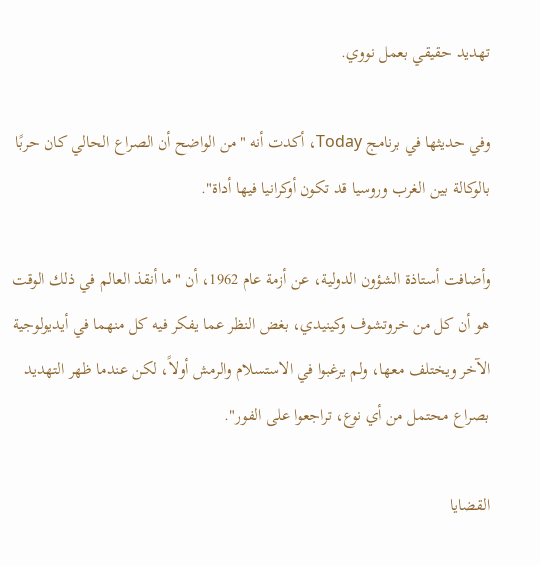تهديد حقيقي بعمل نووي.

وفي حديثها في برنامج Today، أكدت أنه "من الواضح أن الصراع الحالي كان حربًا بالوكالة بين الغرب وروسيا قد تكون أوكرانيا فيها أداة".

وأضافت أستاذة الشؤون الدولية، عن أزمة عام 1962، أن "ما أنقذ العالم في ذلك الوقت هو أن كل من خروتشوف وكينيدي، بغض النظر عما يفكر فيه كل منهما في أيديولوجية الآخر ويختلف معها، ولم يرغبوا في الاستسلام والرمش أولاً، لكن عندما ظهر التهديد بصراع محتمل من أي نوع، تراجعوا على الفور".

القضايا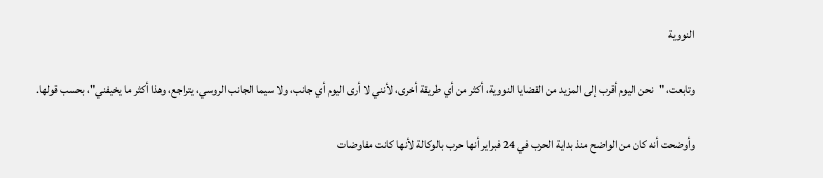النووية

وتابعت، "نحن اليوم أقرب إلى المزيد من القضايا النووية، أكثر من أي طريقة أخرى، لأنني لا أرى اليوم أي جانب، ولا سيما الجانب الروسي، يتراجع، وهذا أكثر ما يخيفني"، بحسب قولها.

وأوضحت أنه كان من الواضح منذ بداية الحرب في 24 فبراير أنها حرب بالوكالة لأنها كانت مفاوضات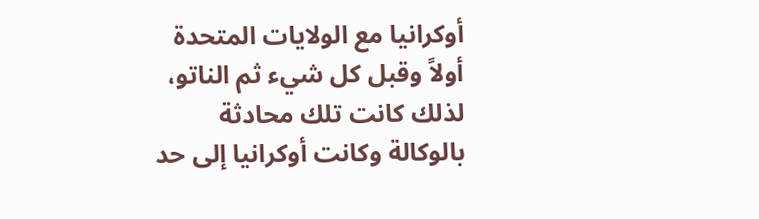أوكرانيا مع الولايات المتحدة أولاً وقبل كل شيء ثم الناتو، لذلك كانت تلك محادثة بالوكالة وكانت أوكرانيا إلى حد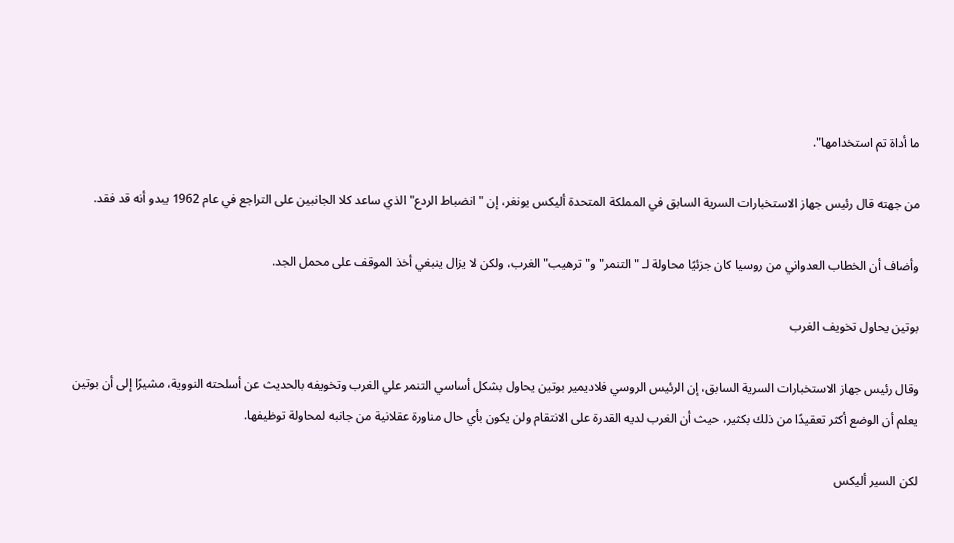ما أداة تم استخدامها".

من جهته قال رئيس جهاز الاستخبارات السرية السابق في المملكة المتحدة أليكس يونغر، إن "انضباط الردع" الذي ساعد كلا الجانبين على التراجع في عام 1962 يبدو أنه قد فقد.

وأضاف أن الخطاب العدواني من روسيا كان جزئيًا محاولة لـ "التنمر" و"ترهيب" الغرب، ولكن لا يزال ينبغي أخذ الموقف على محمل الجد.

بوتين يحاول تخويف الغرب

وقال رئيس جهاز الاستخبارات السرية السابق، إن الرئيس الروسي فلاديمير بوتين يحاول بشكل أساسي التنمر علي الغرب وتخويفه بالحديث عن أسلحته النووية، مشيرًا إلى أن بوتين يعلم أن الوضع أكثر تعقيدًا من ذلك بكثير، حيث أن الغرب لديه القدرة على الانتقام ولن يكون بأي حال مناورة عقلانية من جانبه لمحاولة توظيفها.

لكن السير أليكس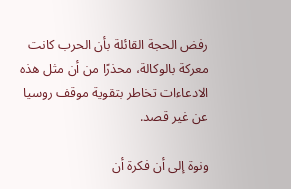رفض الحجة القائلة بأن الحرب كانت معركة بالوكالة، محذرًا من أن مثل هذه الادعاءات تخاطر بتقوية موقف روسيا عن غير قصد.

ونوة إلى أن فكرة أن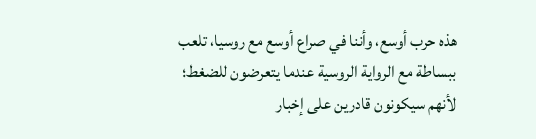هذه حرب أوسع، وأننا في صراع أوسع مع روسيا، تلعب ببساطة مع الرواية الروسية عندما يتعرضون للضغط؛ لأنهم سيكونون قادرين على إخبار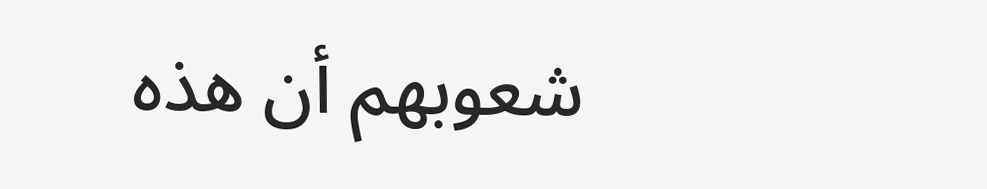شعوبهم أن هذه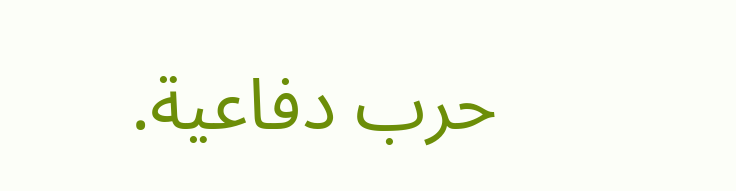حرب دفاعية.